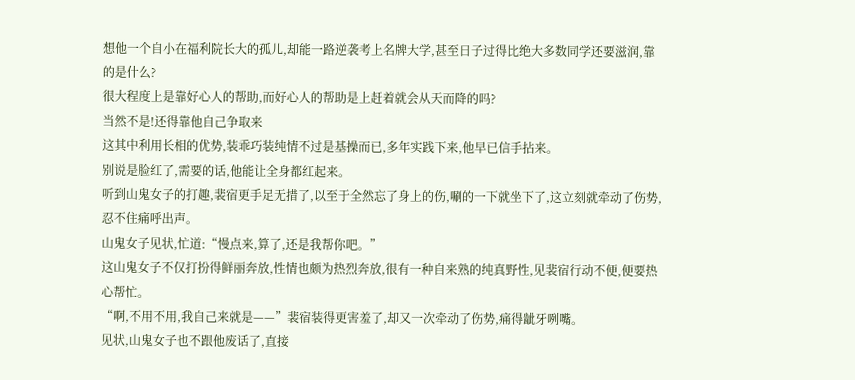想他一个自小在福利院长大的孤儿,却能一路逆袭考上名牌大学,甚至日子过得比绝大多数同学还要滋润,靠的是什么?
很大程度上是靠好心人的帮助,而好心人的帮助是上赶着就会从天而降的吗?
当然不是!还得靠他自己争取来
这其中利用长相的优势,装乖巧装纯情不过是基操而已,多年实践下来,他早已信手拈来。
别说是脸红了,需要的话,他能让全身都红起来。
听到山鬼女子的打趣,裴宿更手足无措了,以至于全然忘了身上的伤,唰的一下就坐下了,这立刻就牵动了伤势,忍不住痛呼出声。
山鬼女子见状,忙道:“慢点来,算了,还是我帮你吧。”
这山鬼女子不仅打扮得鲜丽奔放,性情也颇为热烈奔放,很有一种自来熟的纯真野性,见裴宿行动不便,便要热心帮忙。
“啊,不用不用,我自己来就是——”裴宿装得更害羞了,却又一次牵动了伤势,痛得龇牙咧嘴。
见状,山鬼女子也不跟他废话了,直接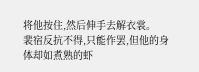将他按住,然后伸手去解衣裳。
裴宿反抗不得,只能作罢,但他的身体却如煮熟的虾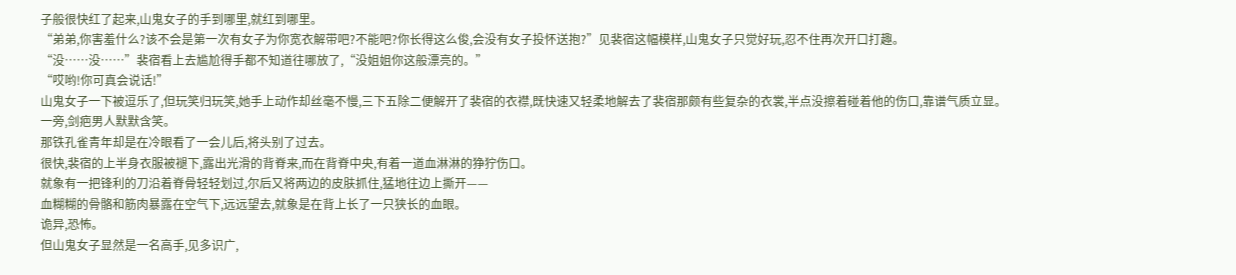子般很快红了起来,山鬼女子的手到哪里,就红到哪里。
“弟弟,你害羞什么?该不会是第一次有女子为你宽衣解带吧?不能吧?你长得这么俊,会没有女子投怀送抱?”见裴宿这幅模样,山鬼女子只觉好玩,忍不住再次开口打趣。
“没……没……”裴宿看上去尴尬得手都不知道往哪放了,“没姐姐你这般漂亮的。”
“哎哟!你可真会说话!”
山鬼女子一下被逗乐了,但玩笑归玩笑,她手上动作却丝毫不慢,三下五除二便解开了裴宿的衣襟,既快速又轻柔地解去了裴宿那颇有些复杂的衣裳,半点没擦着碰着他的伤口,靠谱气质立显。
一旁,剑疤男人默默含笑。
那铁孔雀青年却是在冷眼看了一会儿后,将头别了过去。
很快,裴宿的上半身衣服被褪下,露出光滑的背脊来,而在背脊中央,有着一道血淋淋的狰狞伤口。
就象有一把锋利的刀沿着脊骨轻轻划过,尔后又将两边的皮肤抓住,猛地往边上撕开——
血糊糊的骨骼和筋肉暴露在空气下,远远望去,就象是在背上长了一只狭长的血眼。
诡异,恐怖。
但山鬼女子显然是一名高手,见多识广,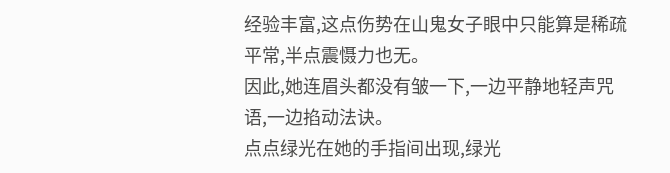经验丰富,这点伤势在山鬼女子眼中只能算是稀疏平常,半点震慑力也无。
因此,她连眉头都没有皱一下,一边平静地轻声咒语,一边掐动法诀。
点点绿光在她的手指间出现,绿光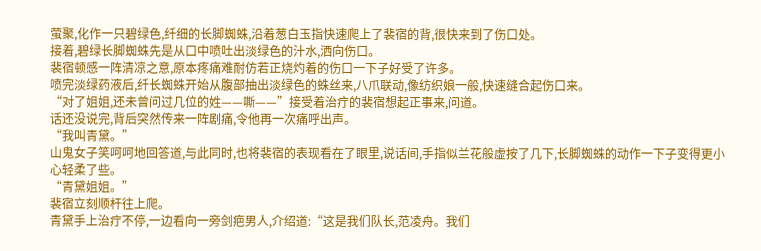萤聚,化作一只碧绿色,纤细的长脚蜘蛛,沿着葱白玉指快速爬上了裴宿的背,很快来到了伤口处。
接着,碧绿长脚蜘蛛先是从口中喷吐出淡绿色的汁水,洒向伤口。
裴宿顿感一阵清凉之意,原本疼痛难耐仿若正烧灼着的伤口一下子好受了许多。
喷完淡绿药液后,纤长蜘蛛开始从腹部抽出淡绿色的蛛丝来,八爪联动,像纺织娘一般,快速缝合起伤口来。
“对了姐姐,还未曾问过几位的姓——嘶——”接受着治疔的裴宿想起正事来,问道。
话还没说完,背后突然传来一阵剧痛,令他再一次痛呼出声。
“我叫青黛。”
山鬼女子笑呵呵地回答道,与此同时,也将裴宿的表现看在了眼里,说话间,手指似兰花般虚按了几下,长脚蜘蛛的动作一下子变得更小心轻柔了些。
“青黛姐姐。”
裴宿立刻顺杆往上爬。
青黛手上治疔不停,一边看向一旁剑疤男人,介绍道:“这是我们队长,范凌舟。我们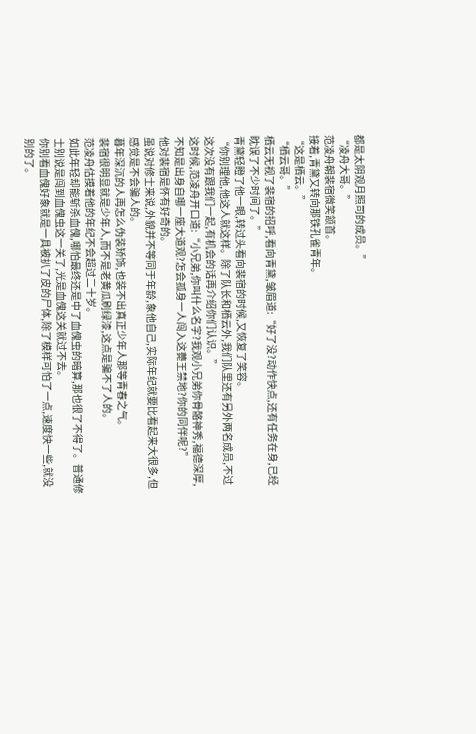都是太阴观月照司的成员。”
“凌舟大哥。”
范凌舟朝裴宿微笑颔首。
接着,青黛又转向那铁孔雀青年。
“这是栖云。”
“栖云哥。”
栖云无视了裴宿的招呼,看向青黛,皱眉道:“好了没?动作快点,还有任务在身,已经眈误了不少时间了。”
青黛轻瞪了他一眼,转过头看向裴宿的时候,又恢复了笑容。
“你别理他,他这人就这样。除了队长和栖云外,我们队里还有另外两名成员,不过这次没有跟我们一起,有机会的话再介绍你们认识。”
这时候,范凌舟开口道:“小兄弟,你叫什么名字?我观小兄弟你骨骼神秀,福德深厚,不知是出身自哪一座大道观?怎会孤身一人闯入这薨王禁地?你的同伴呢?”
他对裴宿是怀有好奇的。
虽说对修士来说,外貌并不等同于年龄,象他自己,实际年纪就要比看起来大很多,但感觉是不会骗人的。
暮年深沉的人再怎么伪装矫饰,也装不出真正少年人那等青春之气。
裴宿很明显就是少年人,而不是老黄瓜刷绿漆,这点是骗不了人的。
范凌舟估摸着他的年纪不会超过二十岁。
如此年轻却能斩杀血傀,哪怕最终还是中了血傀虫的暗算,那也很了不得了。普通修士别说是闯到血傀虫这一关了,光是血傀这关就过不去。
你别看血傀好象就是一具被扒了皮的尸体,除了模样可怕了一点,速度快一些,就没别的了。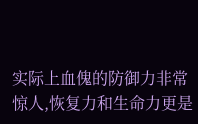实际上血傀的防御力非常惊人,恢复力和生命力更是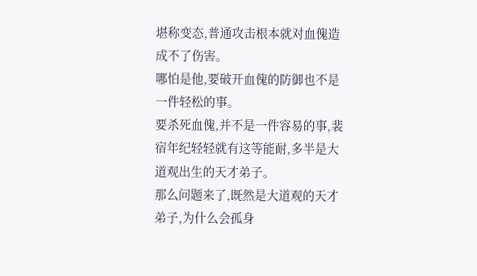堪称变态,普通攻击根本就对血傀造成不了伤害。
哪怕是他,要破开血傀的防御也不是一件轻松的事。
要杀死血傀,并不是一件容易的事,裴宿年纪轻轻就有这等能耐,多半是大道观出生的天才弟子。
那么问题来了,既然是大道观的天才弟子,为什么会孤身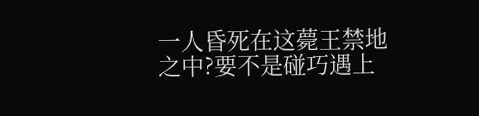一人昏死在这薨王禁地之中?要不是碰巧遇上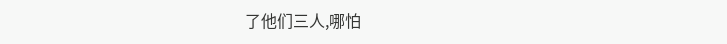了他们三人,哪怕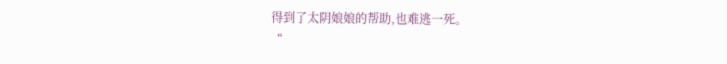得到了太阴娘娘的帮助,也难逃一死。
“